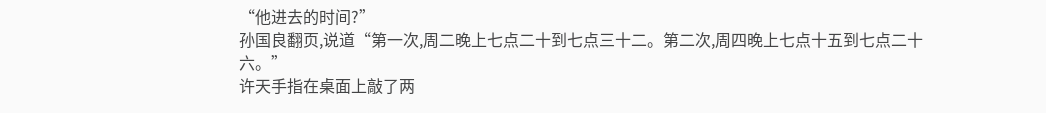“他进去的时间?”
孙国良翻页,说道“第一次,周二晚上七点二十到七点三十二。第二次,周四晚上七点十五到七点二十六。”
许天手指在桌面上敲了两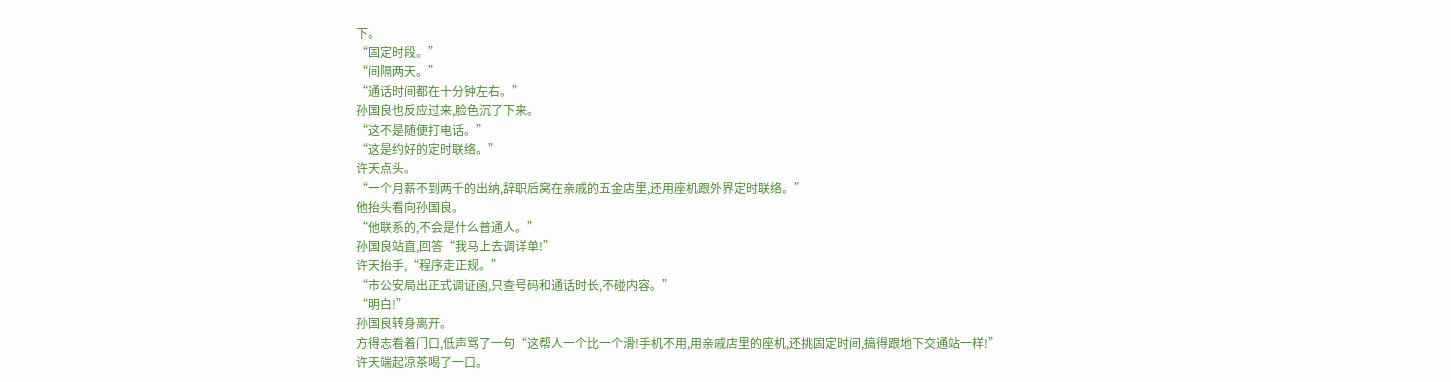下。
“固定时段。”
“间隔两天。”
“通话时间都在十分钟左右。”
孙国良也反应过来,脸色沉了下来。
“这不是随便打电话。”
“这是约好的定时联络。”
许天点头。
“一个月薪不到两千的出纳,辞职后窝在亲戚的五金店里,还用座机跟外界定时联络。”
他抬头看向孙国良。
“他联系的,不会是什么普通人。”
孙国良站直,回答“我马上去调详单!”
许天抬手,“程序走正规。”
“市公安局出正式调证函,只查号码和通话时长,不碰内容。”
“明白!”
孙国良转身离开。
方得志看着门口,低声骂了一句“这帮人一个比一个滑!手机不用,用亲戚店里的座机,还挑固定时间,搞得跟地下交通站一样!”
许天端起凉茶喝了一口。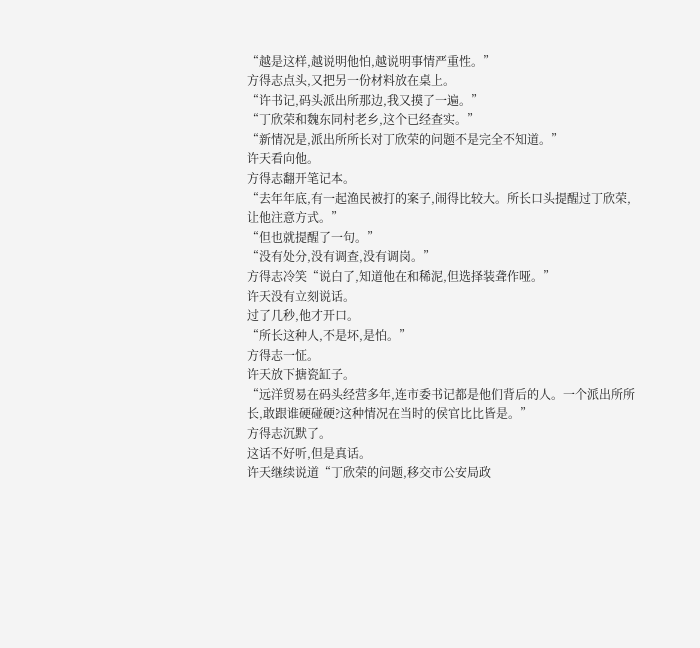“越是这样,越说明他怕,越说明事情严重性。”
方得志点头,又把另一份材料放在桌上。
“许书记,码头派出所那边,我又摸了一遍。”
“丁欣荣和魏东同村老乡,这个已经查实。”
“新情况是,派出所所长对丁欣荣的问题不是完全不知道。”
许天看向他。
方得志翻开笔记本。
“去年年底,有一起渔民被打的案子,闹得比较大。所长口头提醒过丁欣荣,让他注意方式。”
“但也就提醒了一句。”
“没有处分,没有调查,没有调岗。”
方得志冷笑“说白了,知道他在和稀泥,但选择装聋作哑。”
许天没有立刻说话。
过了几秒,他才开口。
“所长这种人,不是坏,是怕。”
方得志一怔。
许天放下搪瓷缸子。
“远洋贸易在码头经营多年,连市委书记都是他们背后的人。一个派出所所长,敢跟谁硬碰硬?这种情况在当时的侯官比比皆是。”
方得志沉默了。
这话不好听,但是真话。
许天继续说道“丁欣荣的问题,移交市公安局政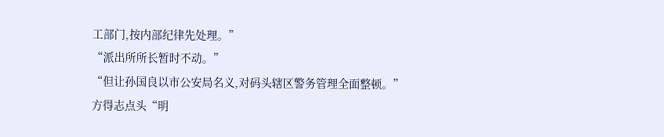工部门,按内部纪律先处理。”
“派出所所长暂时不动。”
“但让孙国良以市公安局名义,对码头辖区警务管理全面整顿。”
方得志点头“明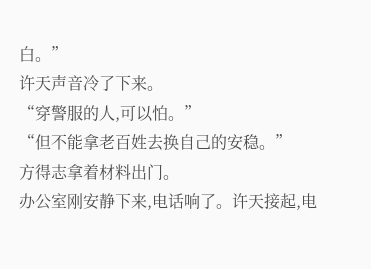白。”
许天声音冷了下来。
“穿警服的人,可以怕。”
“但不能拿老百姓去换自己的安稳。”
方得志拿着材料出门。
办公室刚安静下来,电话响了。许天接起,电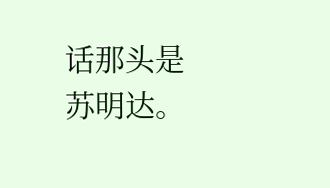话那头是苏明达。